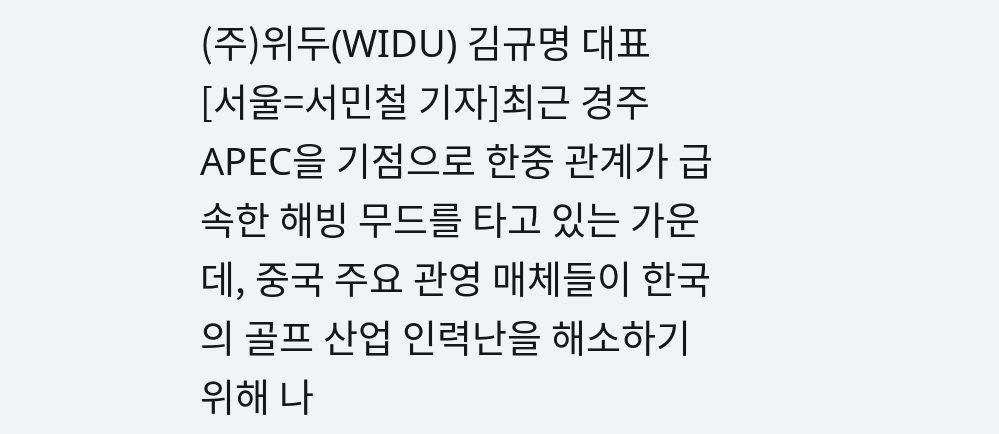(주)위두(WIDU) 김규명 대표
[서울=서민철 기자]최근 경주 APEC을 기점으로 한중 관계가 급속한 해빙 무드를 타고 있는 가운데, 중국 주요 관영 매체들이 한국의 골프 산업 인력난을 해소하기 위해 나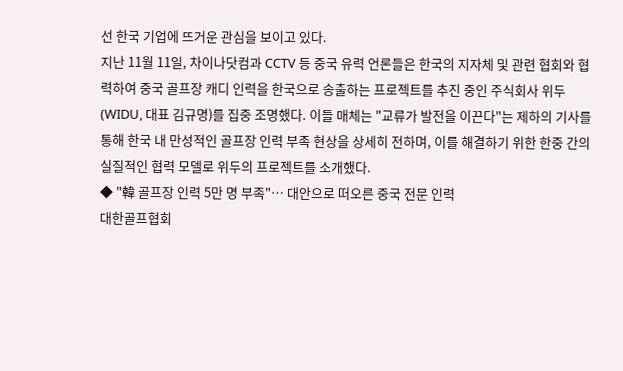선 한국 기업에 뜨거운 관심을 보이고 있다.
지난 11월 11일, 차이나닷컴과 CCTV 등 중국 유력 언론들은 한국의 지자체 및 관련 협회와 협력하여 중국 골프장 캐디 인력을 한국으로 송출하는 프로젝트를 추진 중인 주식회사 위두(WIDU, 대표 김규명)를 집중 조명했다. 이들 매체는 "교류가 발전을 이끈다"는 제하의 기사를 통해 한국 내 만성적인 골프장 인력 부족 현상을 상세히 전하며, 이를 해결하기 위한 한중 간의 실질적인 협력 모델로 위두의 프로젝트를 소개했다.
◆ "韓 골프장 인력 5만 명 부족"… 대안으로 떠오른 중국 전문 인력
대한골프협회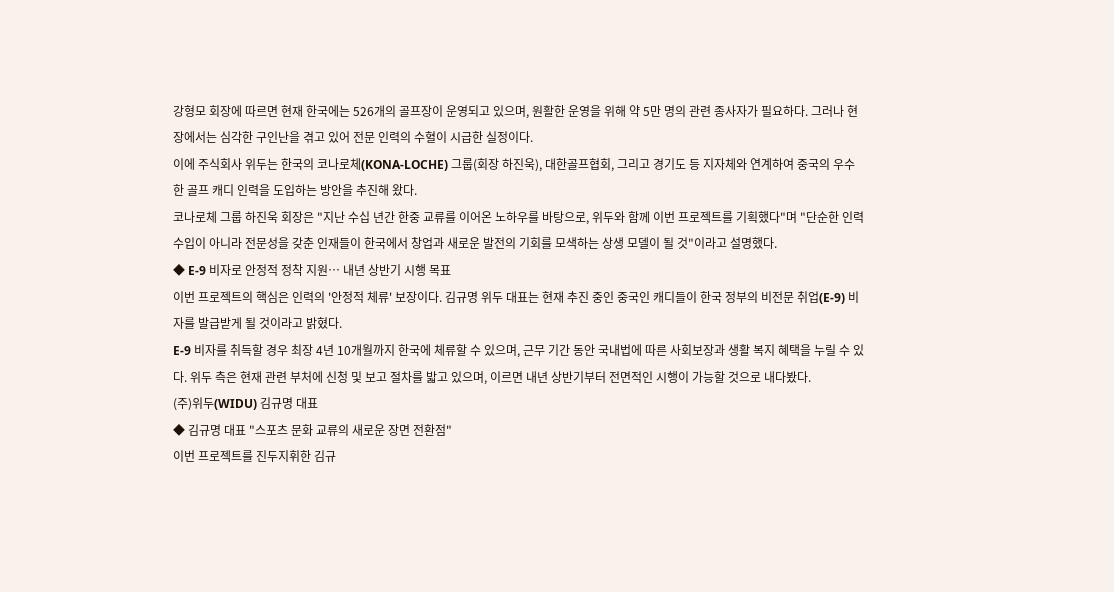강형모 회장에 따르면 현재 한국에는 526개의 골프장이 운영되고 있으며, 원활한 운영을 위해 약 5만 명의 관련 종사자가 필요하다. 그러나 현장에서는 심각한 구인난을 겪고 있어 전문 인력의 수혈이 시급한 실정이다.
이에 주식회사 위두는 한국의 코나로체(KONA-LOCHE) 그룹(회장 하진욱), 대한골프협회, 그리고 경기도 등 지자체와 연계하여 중국의 우수한 골프 캐디 인력을 도입하는 방안을 추진해 왔다.
코나로체 그룹 하진욱 회장은 "지난 수십 년간 한중 교류를 이어온 노하우를 바탕으로, 위두와 함께 이번 프로젝트를 기획했다"며 "단순한 인력 수입이 아니라 전문성을 갖춘 인재들이 한국에서 창업과 새로운 발전의 기회를 모색하는 상생 모델이 될 것"이라고 설명했다.
◆ E-9 비자로 안정적 정착 지원… 내년 상반기 시행 목표
이번 프로젝트의 핵심은 인력의 '안정적 체류' 보장이다. 김규명 위두 대표는 현재 추진 중인 중국인 캐디들이 한국 정부의 비전문 취업(E-9) 비자를 발급받게 될 것이라고 밝혔다.
E-9 비자를 취득할 경우 최장 4년 10개월까지 한국에 체류할 수 있으며, 근무 기간 동안 국내법에 따른 사회보장과 생활 복지 혜택을 누릴 수 있다. 위두 측은 현재 관련 부처에 신청 및 보고 절차를 밟고 있으며, 이르면 내년 상반기부터 전면적인 시행이 가능할 것으로 내다봤다.
(주)위두(WIDU) 김규명 대표
◆ 김규명 대표 "스포츠 문화 교류의 새로운 장면 전환점"
이번 프로젝트를 진두지휘한 김규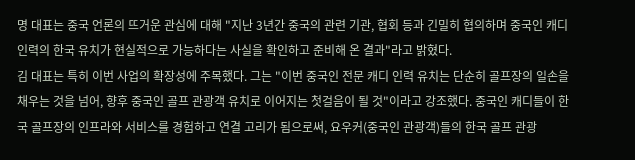명 대표는 중국 언론의 뜨거운 관심에 대해 "지난 3년간 중국의 관련 기관, 협회 등과 긴밀히 협의하며 중국인 캐디 인력의 한국 유치가 현실적으로 가능하다는 사실을 확인하고 준비해 온 결과"라고 밝혔다.
김 대표는 특히 이번 사업의 확장성에 주목했다. 그는 "이번 중국인 전문 캐디 인력 유치는 단순히 골프장의 일손을 채우는 것을 넘어, 향후 중국인 골프 관광객 유치로 이어지는 첫걸음이 될 것"이라고 강조했다. 중국인 캐디들이 한국 골프장의 인프라와 서비스를 경험하고 연결 고리가 됨으로써, 요우커(중국인 관광객)들의 한국 골프 관광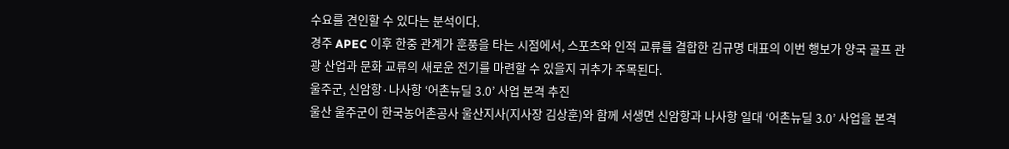수요를 견인할 수 있다는 분석이다.
경주 APEC 이후 한중 관계가 훈풍을 타는 시점에서, 스포츠와 인적 교류를 결합한 김규명 대표의 이번 행보가 양국 골프 관광 산업과 문화 교류의 새로운 전기를 마련할 수 있을지 귀추가 주목된다.
울주군, 신암항·나사항 ‘어촌뉴딜 3.0’ 사업 본격 추진
울산 울주군이 한국농어촌공사 울산지사(지사장 김상훈)와 함께 서생면 신암항과 나사항 일대 ‘어촌뉴딜 3.0’ 사업을 본격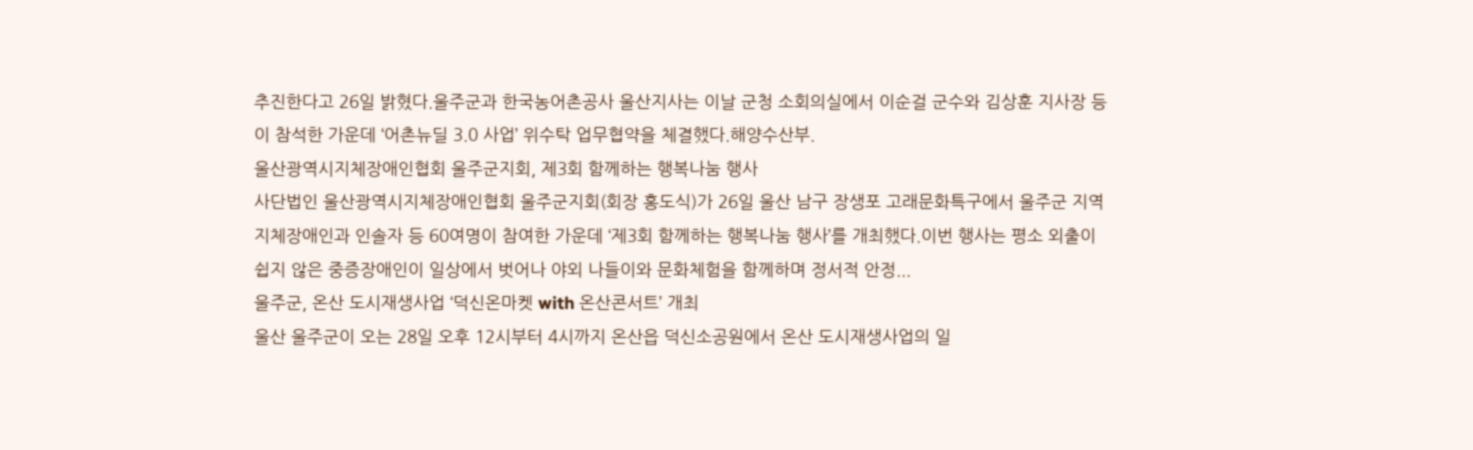추진한다고 26일 밝혔다.울주군과 한국농어촌공사 울산지사는 이날 군청 소회의실에서 이순걸 군수와 김상훈 지사장 등이 참석한 가운데 ‘어촌뉴딜 3.0 사업’ 위수탁 업무협약을 체결했다.해양수산부.
울산광역시지체장애인협회 울주군지회, 제3회 함께하는 행복나눔 행사
사단법인 울산광역시지체장애인협회 울주군지회(회장 홍도식)가 26일 울산 남구 장생포 고래문화특구에서 울주군 지역 지체장애인과 인솔자 등 60여명이 참여한 가운데 ‘제3회 함께하는 행복나눔 행사’를 개최했다.이번 행사는 평소 외출이 쉽지 않은 중증장애인이 일상에서 벗어나 야외 나들이와 문화체험을 함께하며 정서적 안정...
울주군, 온산 도시재생사업 ‘덕신온마켓 with 온산콘서트’ 개최
울산 울주군이 오는 28일 오후 12시부터 4시까지 온산읍 덕신소공원에서 온산 도시재생사업의 일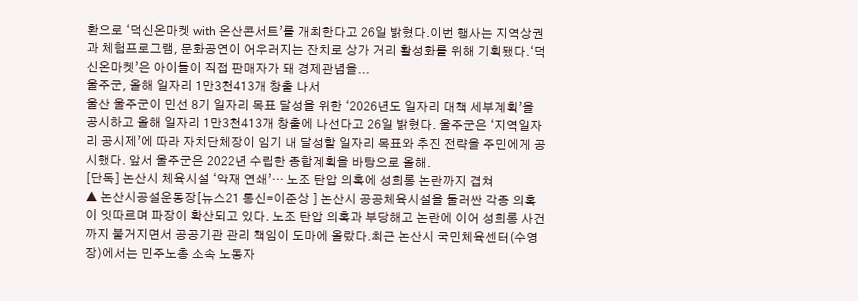환으로 ‘덕신온마켓 with 온산콘서트’를 개최한다고 26일 밝혔다.이번 행사는 지역상권과 체험프로그램, 문화공연이 어우러지는 잔치로 상가 거리 활성화를 위해 기획됐다.‘덕신온마켓’은 아이들이 직접 판매자가 돼 경제관념을...
울주군, 올해 일자리 1만3천413개 창출 나서
울산 울주군이 민선 8기 일자리 목표 달성을 위한 ‘2026년도 일자리 대책 세부계획’을 공시하고 올해 일자리 1만3천413개 창출에 나선다고 26일 밝혔다. 울주군은 ‘지역일자리 공시제’에 따라 자치단체장이 임기 내 달성할 일자리 목표와 추진 전략을 주민에게 공시했다. 앞서 울주군은 2022년 수립한 종합계획을 바탕으로 올해.
[단독] 논산시 체육시설 ‘악재 연쇄’… 노조 탄압 의혹에 성희롱 논란까지 겹쳐
▲ 논산시공설운동장[뉴스21 통신=이준상 ] 논산시 공공체육시설을 둘러싼 각종 의혹이 잇따르며 파장이 확산되고 있다. 노조 탄압 의혹과 부당해고 논란에 이어 성희롱 사건까지 불거지면서 공공기관 관리 책임이 도마에 올랐다.최근 논산시 국민체육센터(수영장)에서는 민주노총 소속 노동자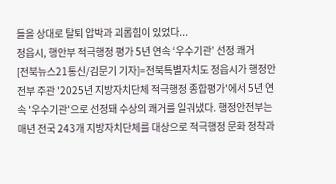들을 상대로 탈퇴 압박과 괴롭힘이 있었다...
정읍시, 행안부 적극행정 평가 5년 연속 ‘우수기관’ 선정 쾌거
[전북뉴스21통신/김문기 기자]=전북특별자치도 정읍시가 행정안전부 주관 '2025년 지방자치단체 적극행정 종합평가'에서 5년 연속 '우수기관'으로 선정돼 수상의 쾌거를 일궈냈다. 행정안전부는 매년 전국 243개 지방자치단체를 대상으로 적극행정 문화 정착과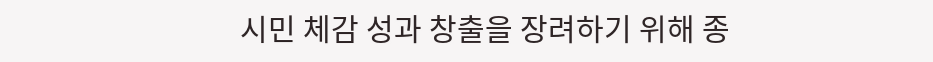시민 체감 성과 창출을 장려하기 위해 종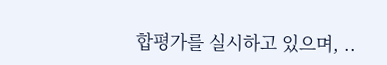합평가를 실시하고 있으며, ..